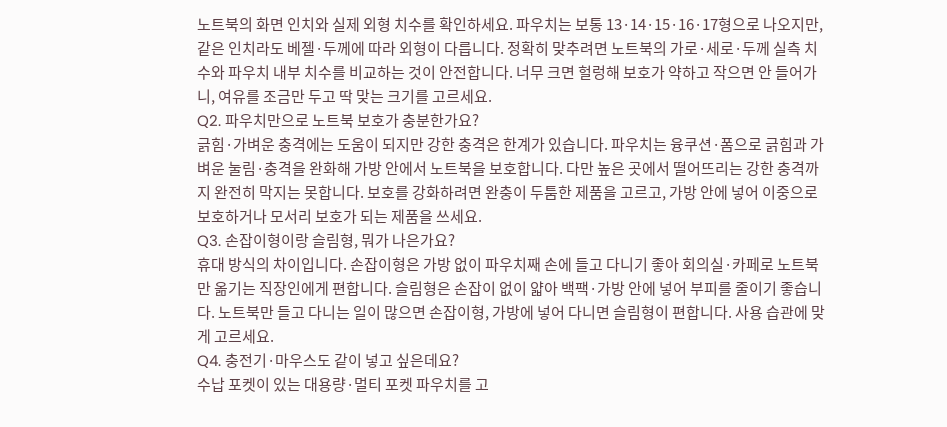노트북의 화면 인치와 실제 외형 치수를 확인하세요. 파우치는 보통 13·14·15·16·17형으로 나오지만, 같은 인치라도 베젤·두께에 따라 외형이 다릅니다. 정확히 맞추려면 노트북의 가로·세로·두께 실측 치수와 파우치 내부 치수를 비교하는 것이 안전합니다. 너무 크면 헐렁해 보호가 약하고 작으면 안 들어가니, 여유를 조금만 두고 딱 맞는 크기를 고르세요.
Q2. 파우치만으로 노트북 보호가 충분한가요?
긁힘·가벼운 충격에는 도움이 되지만 강한 충격은 한계가 있습니다. 파우치는 융쿠션·폼으로 긁힘과 가벼운 눌림·충격을 완화해 가방 안에서 노트북을 보호합니다. 다만 높은 곳에서 떨어뜨리는 강한 충격까지 완전히 막지는 못합니다. 보호를 강화하려면 완충이 두툼한 제품을 고르고, 가방 안에 넣어 이중으로 보호하거나 모서리 보호가 되는 제품을 쓰세요.
Q3. 손잡이형이랑 슬림형, 뭐가 나은가요?
휴대 방식의 차이입니다. 손잡이형은 가방 없이 파우치째 손에 들고 다니기 좋아 회의실·카페로 노트북만 옮기는 직장인에게 편합니다. 슬림형은 손잡이 없이 얇아 백팩·가방 안에 넣어 부피를 줄이기 좋습니다. 노트북만 들고 다니는 일이 많으면 손잡이형, 가방에 넣어 다니면 슬림형이 편합니다. 사용 습관에 맞게 고르세요.
Q4. 충전기·마우스도 같이 넣고 싶은데요?
수납 포켓이 있는 대용량·멀티 포켓 파우치를 고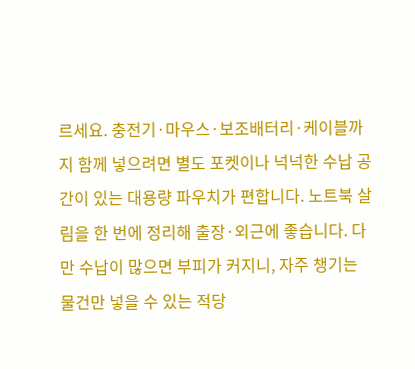르세요. 충전기·마우스·보조배터리·케이블까지 함께 넣으려면 별도 포켓이나 넉넉한 수납 공간이 있는 대용량 파우치가 편합니다. 노트북 살림을 한 번에 정리해 출장·외근에 좋습니다. 다만 수납이 많으면 부피가 커지니, 자주 챙기는 물건만 넣을 수 있는 적당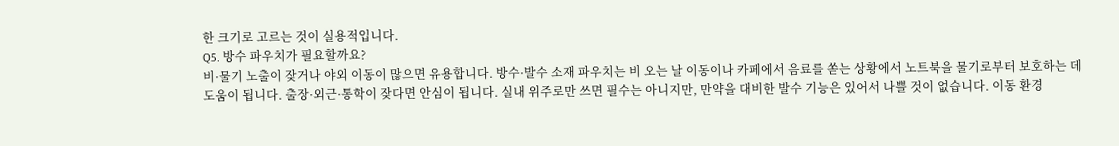한 크기로 고르는 것이 실용적입니다.
Q5. 방수 파우치가 필요할까요?
비·물기 노출이 잦거나 야외 이동이 많으면 유용합니다. 방수·발수 소재 파우치는 비 오는 날 이동이나 카페에서 음료를 쏟는 상황에서 노트북을 물기로부터 보호하는 데 도움이 됩니다. 출장·외근·통학이 잦다면 안심이 됩니다. 실내 위주로만 쓰면 필수는 아니지만, 만약을 대비한 발수 기능은 있어서 나쁠 것이 없습니다. 이동 환경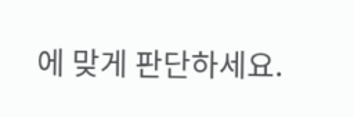에 맞게 판단하세요.